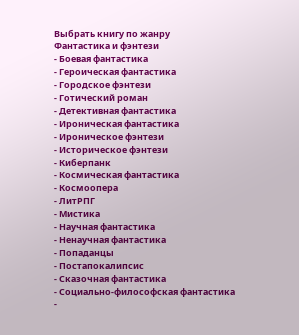Выбрать книгу по жанру
Фантастика и фэнтези
- Боевая фантастика
- Героическая фантастика
- Городское фэнтези
- Готический роман
- Детективная фантастика
- Ироническая фантастика
- Ироническое фэнтези
- Историческое фэнтези
- Киберпанк
- Космическая фантастика
- Космоопера
- ЛитРПГ
- Мистика
- Научная фантастика
- Ненаучная фантастика
- Попаданцы
- Постапокалипсис
- Сказочная фантастика
- Социально-философская фантастика
-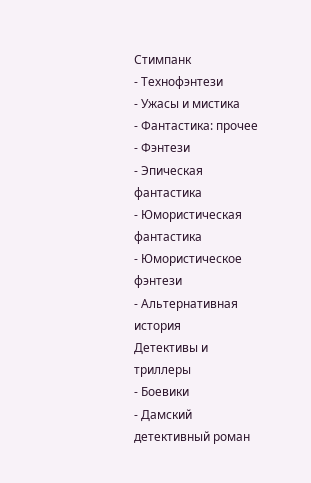Стимпанк
- Технофэнтези
- Ужасы и мистика
- Фантастика: прочее
- Фэнтези
- Эпическая фантастика
- Юмористическая фантастика
- Юмористическое фэнтези
- Альтернативная история
Детективы и триллеры
- Боевики
- Дамский детективный роман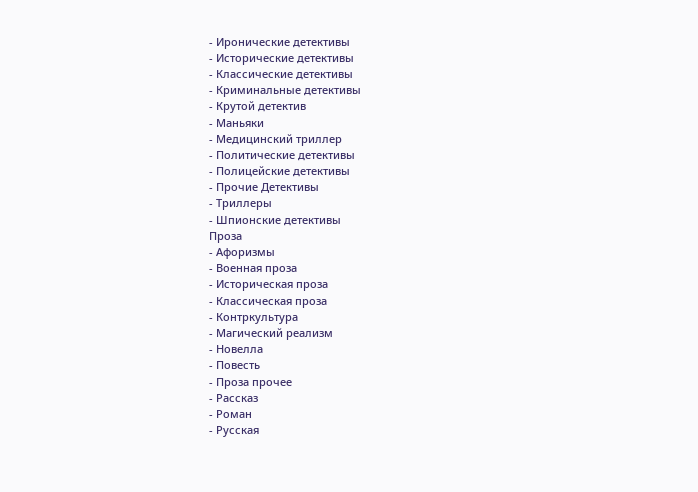- Иронические детективы
- Исторические детективы
- Классические детективы
- Криминальные детективы
- Крутой детектив
- Маньяки
- Медицинский триллер
- Политические детективы
- Полицейские детективы
- Прочие Детективы
- Триллеры
- Шпионские детективы
Проза
- Афоризмы
- Военная проза
- Историческая проза
- Классическая проза
- Контркультура
- Магический реализм
- Новелла
- Повесть
- Проза прочее
- Рассказ
- Роман
- Русская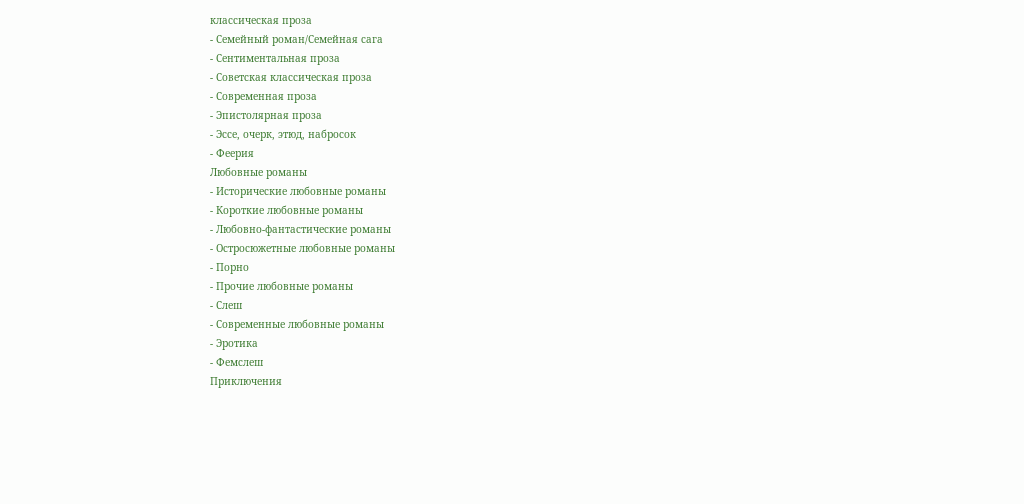классическая проза
- Семейный роман/Семейная сага
- Сентиментальная проза
- Советская классическая проза
- Современная проза
- Эпистолярная проза
- Эссе, очерк, этюд, набросок
- Феерия
Любовные романы
- Исторические любовные романы
- Короткие любовные романы
- Любовно-фантастические романы
- Остросюжетные любовные романы
- Порно
- Прочие любовные романы
- Слеш
- Современные любовные романы
- Эротика
- Фемслеш
Приключения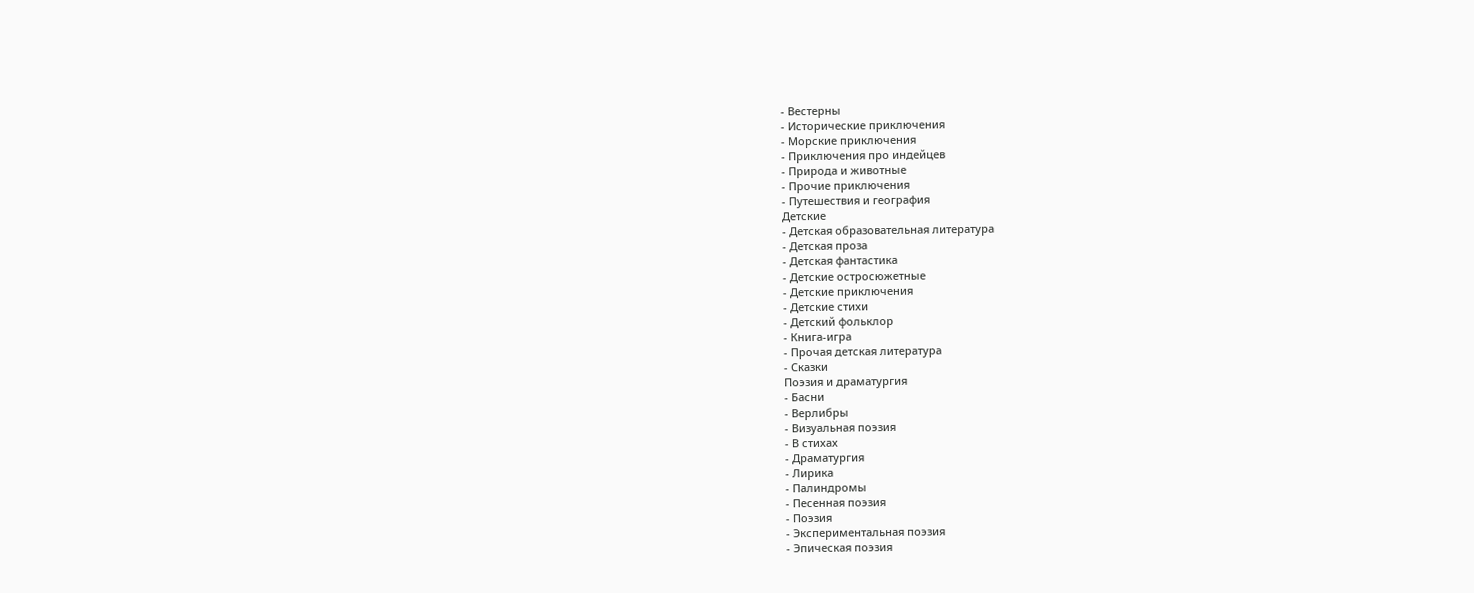- Вестерны
- Исторические приключения
- Морские приключения
- Приключения про индейцев
- Природа и животные
- Прочие приключения
- Путешествия и география
Детские
- Детская образовательная литература
- Детская проза
- Детская фантастика
- Детские остросюжетные
- Детские приключения
- Детские стихи
- Детский фольклор
- Книга-игра
- Прочая детская литература
- Сказки
Поэзия и драматургия
- Басни
- Верлибры
- Визуальная поэзия
- В стихах
- Драматургия
- Лирика
- Палиндромы
- Песенная поэзия
- Поэзия
- Экспериментальная поэзия
- Эпическая поэзия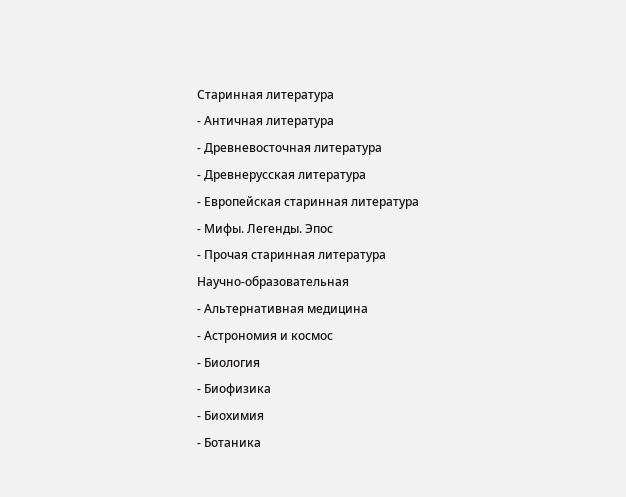Старинная литература
- Античная литература
- Древневосточная литература
- Древнерусская литература
- Европейская старинная литература
- Мифы. Легенды. Эпос
- Прочая старинная литература
Научно-образовательная
- Альтернативная медицина
- Астрономия и космос
- Биология
- Биофизика
- Биохимия
- Ботаника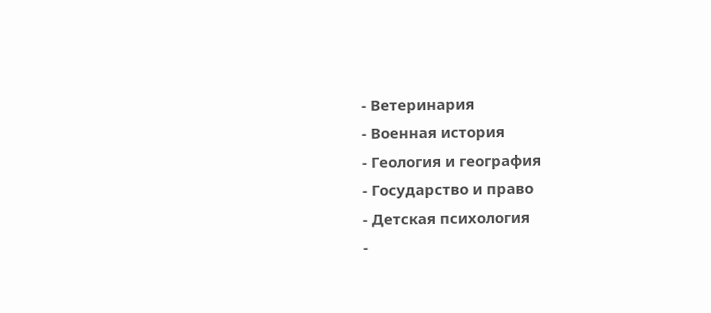- Ветеринария
- Военная история
- Геология и география
- Государство и право
- Детская психология
-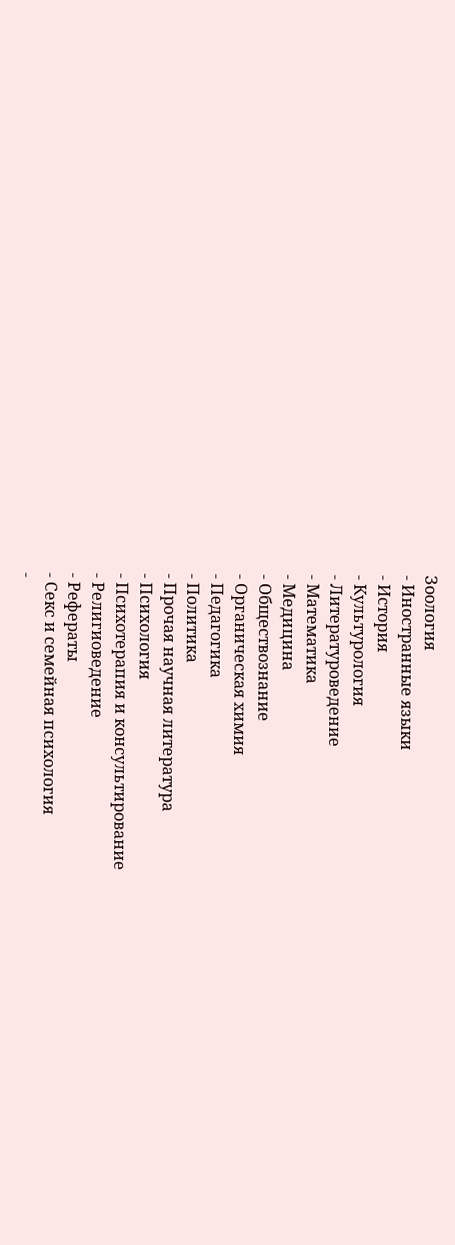Зоология
- Иностранные языки
- История
- Культурология
- Литературоведение
- Математика
- Медицина
- Обществознание
- Органическая химия
- Педагогика
- Политика
- Прочая научная литература
- Психология
- Психотерапия и консультирование
- Религиоведение
- Рефераты
- Секс и семейная психология
-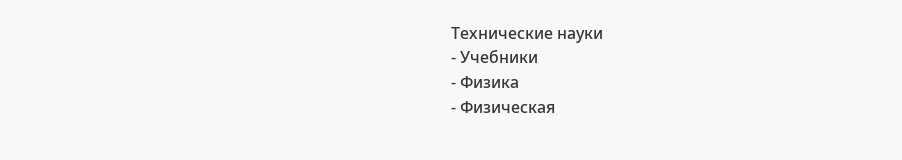Технические науки
- Учебники
- Физика
- Физическая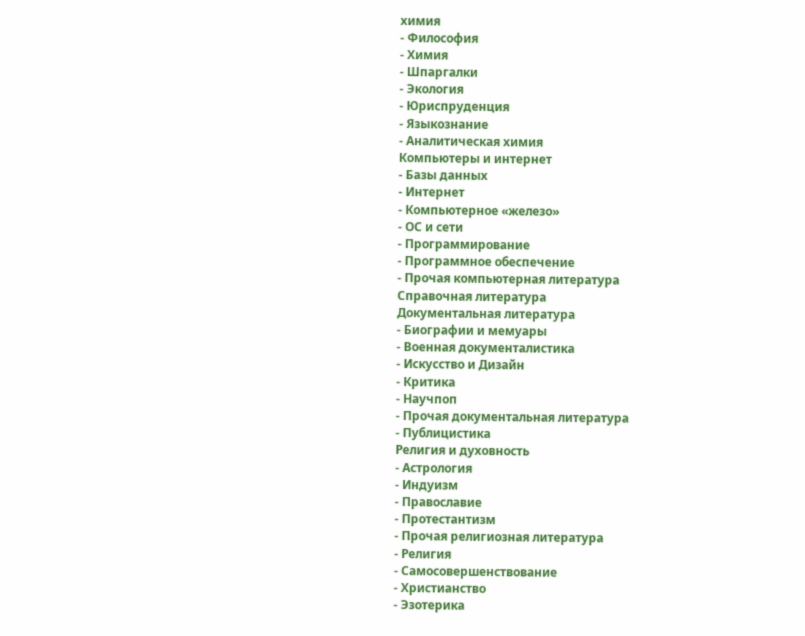химия
- Философия
- Химия
- Шпаргалки
- Экология
- Юриспруденция
- Языкознание
- Аналитическая химия
Компьютеры и интернет
- Базы данных
- Интернет
- Компьютерное «железо»
- ОС и сети
- Программирование
- Программное обеспечение
- Прочая компьютерная литература
Справочная литература
Документальная литература
- Биографии и мемуары
- Военная документалистика
- Искусство и Дизайн
- Критика
- Научпоп
- Прочая документальная литература
- Публицистика
Религия и духовность
- Астрология
- Индуизм
- Православие
- Протестантизм
- Прочая религиозная литература
- Религия
- Самосовершенствование
- Христианство
- Эзотерика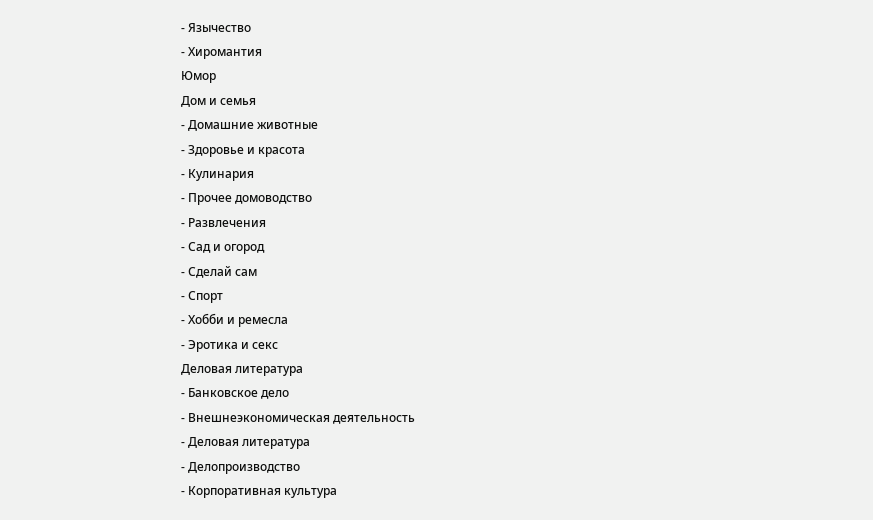- Язычество
- Хиромантия
Юмор
Дом и семья
- Домашние животные
- Здоровье и красота
- Кулинария
- Прочее домоводство
- Развлечения
- Сад и огород
- Сделай сам
- Спорт
- Хобби и ремесла
- Эротика и секс
Деловая литература
- Банковское дело
- Внешнеэкономическая деятельность
- Деловая литература
- Делопроизводство
- Корпоративная культура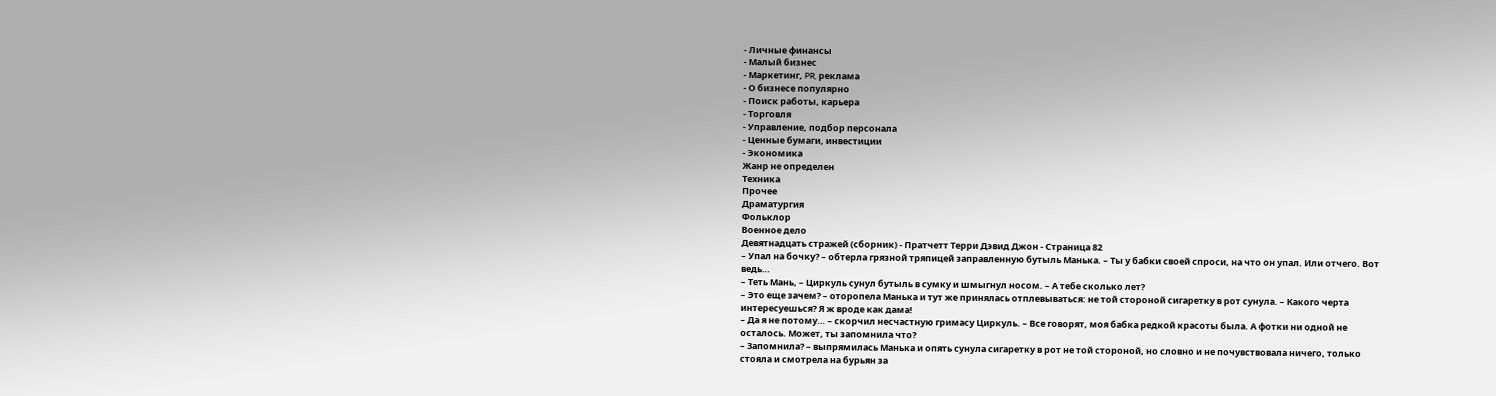- Личные финансы
- Малый бизнес
- Маркетинг, PR, реклама
- О бизнесе популярно
- Поиск работы, карьера
- Торговля
- Управление, подбор персонала
- Ценные бумаги, инвестиции
- Экономика
Жанр не определен
Техника
Прочее
Драматургия
Фольклор
Военное дело
Девятнадцать стражей (сборник) - Пратчетт Терри Дэвид Джон - Страница 82
– Упал на бочку? – обтерла грязной тряпицей заправленную бутыль Манька. – Ты у бабки своей спроси, на что он упал. Или отчего. Вот ведь…
– Теть Мань, – Циркуль сунул бутыль в сумку и шмыгнул носом. – А тебе сколько лет?
– Это еще зачем? – оторопела Манька и тут же принялась отплевываться: не той стороной сигаретку в рот сунула. – Какого черта интересуешься? Я ж вроде как дама!
– Да я не потому… – скорчил несчастную гримасу Циркуль. – Все говорят, моя бабка редкой красоты была. А фотки ни одной не осталось. Может, ты запомнила что?
– Запомнила? – выпрямилась Манька и опять сунула сигаретку в рот не той стороной, но словно и не почувствовала ничего, только стояла и смотрела на бурьян за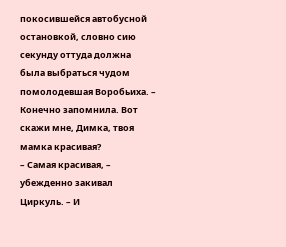покосившейся автобусной остановкой, словно сию секунду оттуда должна была выбраться чудом помолодевшая Воробьиха. – Конечно запомнила. Вот скажи мне, Димка, твоя мамка красивая?
– Самая красивая, – убежденно закивал Циркуль. – И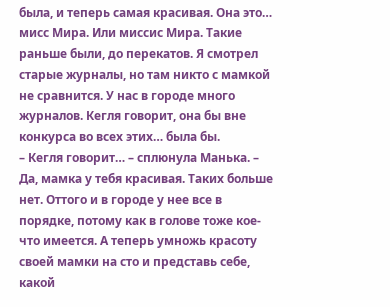была, и теперь самая красивая. Она это… мисс Мира. Или миссис Мира. Такие раньше были, до перекатов. Я смотрел старые журналы, но там никто с мамкой не сравнится. У нас в городе много журналов. Кегля говорит, она бы вне конкурса во всех этих… была бы.
– Кегля говорит… – сплюнула Манька. – Да, мамка у тебя красивая. Таких больше нет. Оттого и в городе у нее все в порядке, потому как в голове тоже кое-что имеется. А теперь умножь красоту своей мамки на сто и представь себе, какой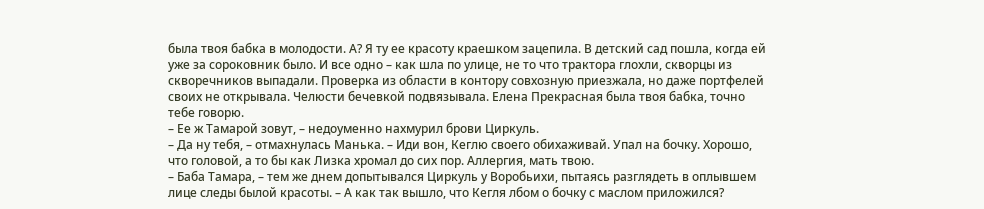была твоя бабка в молодости. А? Я ту ее красоту краешком зацепила. В детский сад пошла, когда ей уже за сороковник было. И все одно – как шла по улице, не то что трактора глохли, скворцы из скворечников выпадали. Проверка из области в контору совхозную приезжала, но даже портфелей своих не открывала. Челюсти бечевкой подвязывала. Елена Прекрасная была твоя бабка, точно тебе говорю.
– Ее ж Тамарой зовут, – недоуменно нахмурил брови Циркуль.
– Да ну тебя, – отмахнулась Манька. – Иди вон, Кеглю своего обихаживай. Упал на бочку. Хорошо, что головой, а то бы как Лизка хромал до сих пор. Аллергия, мать твою.
– Баба Тамара, – тем же днем допытывался Циркуль у Воробьихи, пытаясь разглядеть в оплывшем лице следы былой красоты. – А как так вышло, что Кегля лбом о бочку с маслом приложился?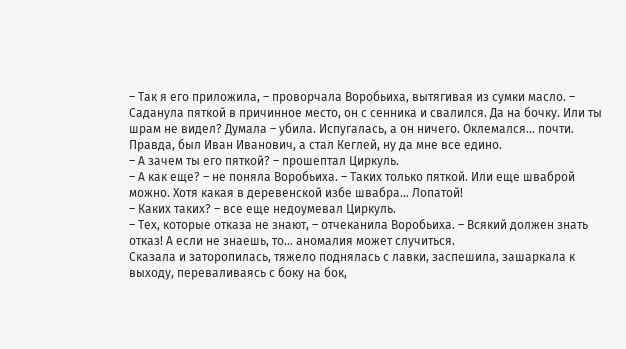– Так я его приложила, – проворчала Воробьиха, вытягивая из сумки масло. – Саданула пяткой в причинное место, он с сенника и свалился. Да на бочку. Или ты шрам не видел? Думала – убила. Испугалась, а он ничего. Оклемался… почти. Правда, был Иван Иванович, а стал Кеглей, ну да мне все едино.
– А зачем ты его пяткой? – прошептал Циркуль.
– А как еще? – не поняла Воробьиха. – Таких только пяткой. Или еще шваброй можно. Хотя какая в деревенской избе швабра… Лопатой!
– Каких таких? – все еще недоумевал Циркуль.
– Тех, которые отказа не знают, – отчеканила Воробьиха. – Всякий должен знать отказ! А если не знаешь, то… аномалия может случиться.
Сказала и заторопилась, тяжело поднялась с лавки, заспешила, зашаркала к выходу, переваливаясь с боку на бок,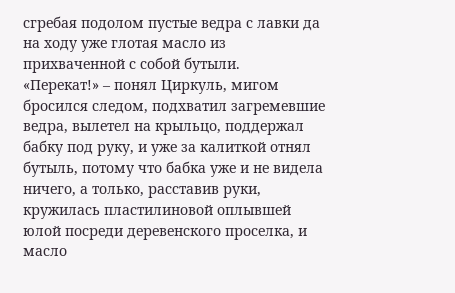сгребая подолом пустые ведра с лавки да на ходу уже глотая масло из прихваченной с собой бутыли.
«Перекат!» – понял Циркуль, мигом бросился следом, подхватил загремевшие ведра, вылетел на крыльцо, поддержал бабку под руку, и уже за калиткой отнял бутыль, потому что бабка уже и не видела ничего, а только, расставив руки, кружилась пластилиновой оплывшей юлой посреди деревенского проселка, и масло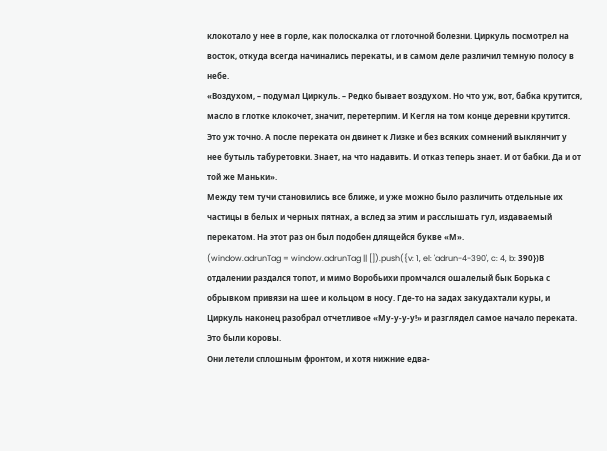клокотало у нее в горле, как полоскалка от глоточной болезни. Циркуль посмотрел на восток, откуда всегда начинались перекаты, и в самом деле различил темную полосу в небе.
«Воздухом, – подумал Циркуль. – Редко бывает воздухом. Но что уж, вот, бабка крутится, масло в глотке клокочет, значит, перетерпим. И Кегля на том конце деревни крутится. Это уж точно. А после переката он двинет к Лизке и без всяких сомнений выклянчит у нее бутыль табуретовки. Знает, на что надавить. И отказ теперь знает. И от бабки. Да и от той же Маньки».
Между тем тучи становились все ближе, и уже можно было различить отдельные их частицы в белых и черных пятнах, а вслед за этим и расслышать гул, издаваемый перекатом. На этот раз он был подобен длящейся букве «М».
(window.adrunTag = window.adrunTag || []).push({v: 1, el: 'adrun-4-390', c: 4, b: 390})В отдалении раздался топот, и мимо Воробьихи промчался ошалелый бык Борька с обрывком привязи на шее и кольцом в носу. Где-то на задах закудахтали куры, и Циркуль наконец разобрал отчетливое «Му-у-у-у!» и разглядел самое начало переката. Это были коровы.
Они летели сплошным фронтом, и хотя нижние едва-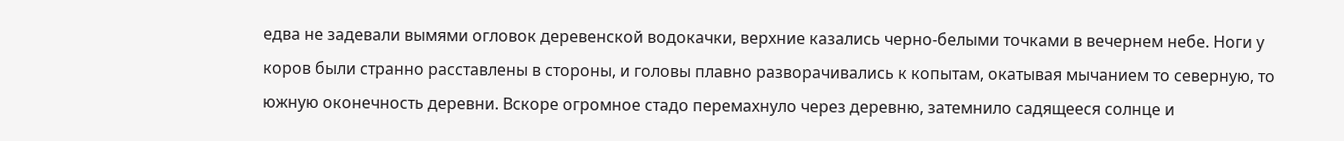едва не задевали вымями огловок деревенской водокачки, верхние казались черно-белыми точками в вечернем небе. Ноги у коров были странно расставлены в стороны, и головы плавно разворачивались к копытам, окатывая мычанием то северную, то южную оконечность деревни. Вскоре огромное стадо перемахнуло через деревню, затемнило садящееся солнце и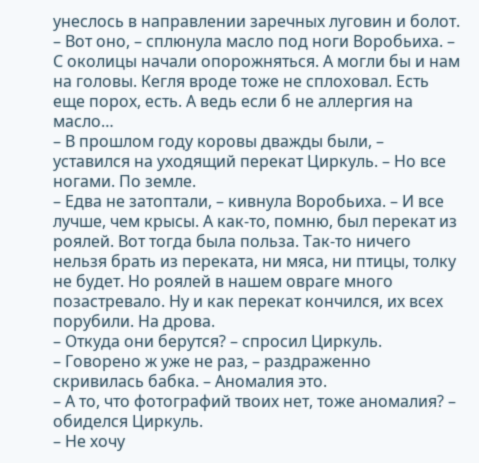унеслось в направлении заречных луговин и болот.
– Вот оно, – сплюнула масло под ноги Воробьиха. – С околицы начали опорожняться. А могли бы и нам на головы. Кегля вроде тоже не сплоховал. Есть еще порох, есть. А ведь если б не аллергия на масло…
– В прошлом году коровы дважды были, – уставился на уходящий перекат Циркуль. – Но все ногами. По земле.
– Едва не затоптали, – кивнула Воробьиха. – И все лучше, чем крысы. А как-то, помню, был перекат из роялей. Вот тогда была польза. Так-то ничего нельзя брать из переката, ни мяса, ни птицы, толку не будет. Но роялей в нашем овраге много позастревало. Ну и как перекат кончился, их всех порубили. На дрова.
– Откуда они берутся? – спросил Циркуль.
– Говорено ж уже не раз, – раздраженно скривилась бабка. – Аномалия это.
– А то, что фотографий твоих нет, тоже аномалия? – обиделся Циркуль.
– Не хочу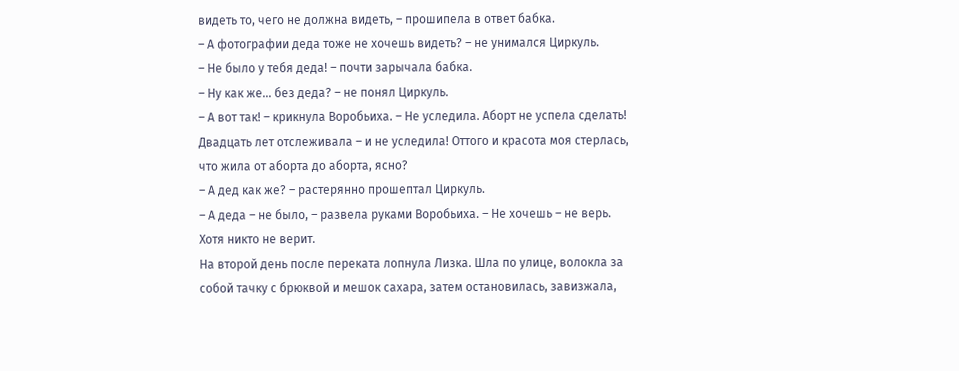видеть то, чего не должна видеть, – прошипела в ответ бабка.
– А фотографии деда тоже не хочешь видеть? – не унимался Циркуль.
– Не было у тебя деда! – почти зарычала бабка.
– Ну как же… без деда? – не понял Циркуль.
– А вот так! – крикнула Воробьиха. – Не уследила. Аборт не успела сделать! Двадцать лет отслеживала – и не уследила! Оттого и красота моя стерлась, что жила от аборта до аборта, ясно?
– А дед как же? – растерянно прошептал Циркуль.
– А деда – не было, – развела руками Воробьиха. – Не хочешь – не верь. Хотя никто не верит.
На второй день после переката лопнула Лизка. Шла по улице, волокла за собой тачку с брюквой и мешок сахара, затем остановилась, завизжала,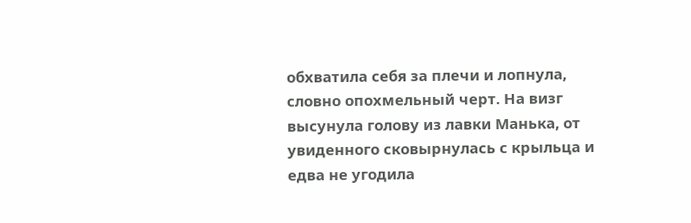обхватила себя за плечи и лопнула, словно опохмельный черт. На визг высунула голову из лавки Манька, от увиденного сковырнулась с крыльца и едва не угодила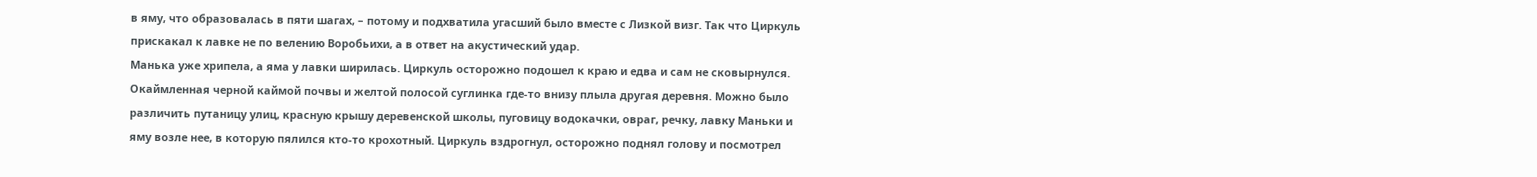в яму, что образовалась в пяти шагах, – потому и подхватила угасший было вместе с Лизкой визг. Так что Циркуль прискакал к лавке не по велению Воробьихи, а в ответ на акустический удар.
Манька уже хрипела, а яма у лавки ширилась. Циркуль осторожно подошел к краю и едва и сам не сковырнулся. Окаймленная черной каймой почвы и желтой полосой суглинка где-то внизу плыла другая деревня. Можно было различить путаницу улиц, красную крышу деревенской школы, пуговицу водокачки, овраг, речку, лавку Маньки и яму возле нее, в которую пялился кто-то крохотный. Циркуль вздрогнул, осторожно поднял голову и посмотрел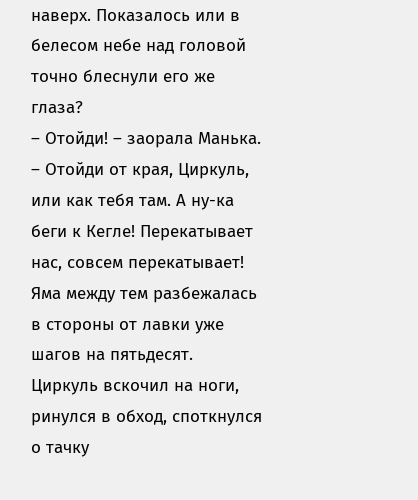наверх. Показалось или в белесом небе над головой точно блеснули его же глаза?
– Отойди! – заорала Манька. – Отойди от края, Циркуль, или как тебя там. А ну-ка беги к Кегле! Перекатывает нас, совсем перекатывает!
Яма между тем разбежалась в стороны от лавки уже шагов на пятьдесят. Циркуль вскочил на ноги, ринулся в обход, споткнулся о тачку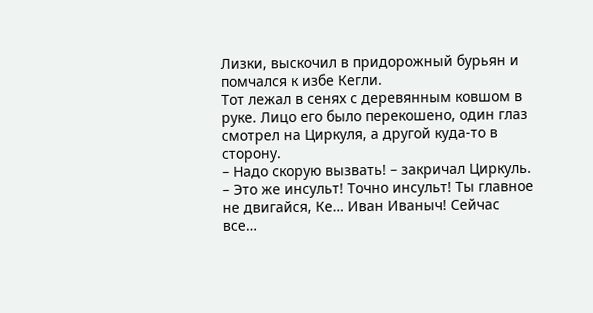Лизки, выскочил в придорожный бурьян и помчался к избе Кегли.
Тот лежал в сенях с деревянным ковшом в руке. Лицо его было перекошено, один глаз смотрел на Циркуля, а другой куда-то в сторону.
– Надо скорую вызвать! – закричал Циркуль. – Это же инсульт! Точно инсульт! Ты главное не двигайся, Ке… Иван Иваныч! Сейчас все…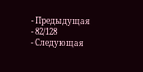- Предыдущая
- 82/128
- Следующая